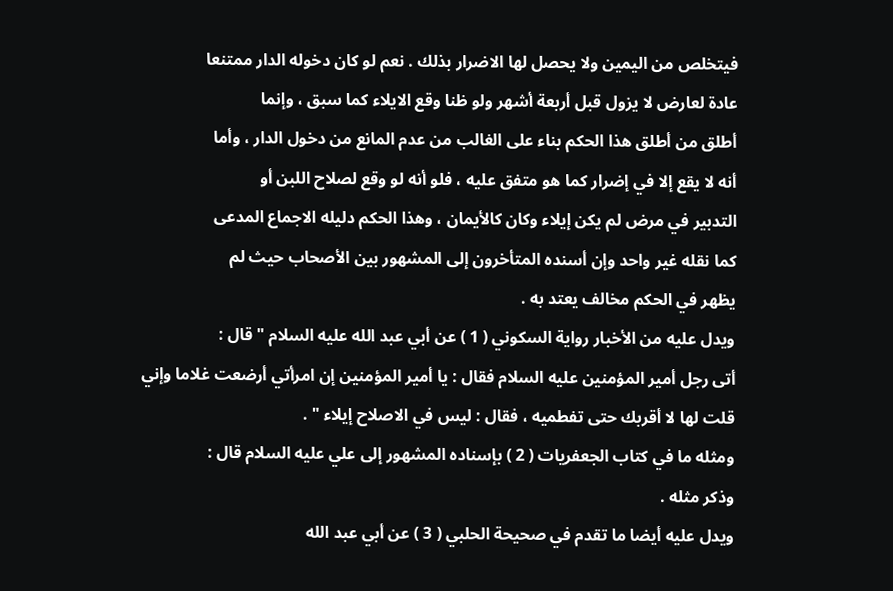فيتخلص من اليمين ولا يحصل لها الاضرار بذلك . نعم لو كان دخوله الدار ممتنعا
عادة لعارض لا يزول قبل أربعة أشهر ولو ظنا وقع الايلاء كما سبق ، وإنما
أطلق من أطلق هذا الحكم بناء على الغالب من عدم المانع من دخول الدار ، وأما
أنه لا يقع إلا في إضرار كما هو متفق عليه ، فلو أنه لو وقع لصلاح اللبن أو
التدبير في مرض لم يكن إيلاء وكان كالأيمان ، وهذا الحكم دليله الاجماع المدعى
كما نقله غير واحد وإن أسنده المتأخرون إلى المشهور بين الأصحاب حيث لم
يظهر في الحكم مخالف يعتد به .
ويدل عليه من الأخبار رواية السكوني ( 1 ) عن أبي عبد الله عليه السلام " قال :
أتى رجل أمير المؤمنين عليه السلام فقال : يا أمير المؤمنين إن امرأتي أرضعت غلاما وإني
قلت لها لا أقربك حتى تفطميه ، فقال : ليس في الاصلاح إيلاء " .
ومثله ما في كتاب الجعفريات ( 2 ) بإسناده المشهور إلى علي عليه السلام قال :
وذكر مثله .
ويدل عليه أيضا ما تقدم في صحيحة الحلبي ( 3 ) عن أبي عبد الله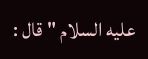عليه السلام " قال :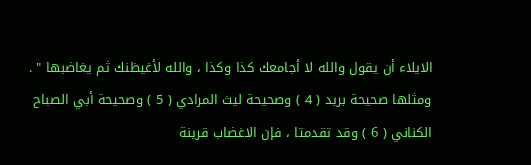الايلاء أن يقول والله لا أجامعك كذا وكذا ، والله لأغيظنك ثم يغاضبها " .
ومثلها صحيحة بريد ( 4 ) وصحيحة ليث المرادي ( 5 ) وصحيحة أبي الصباح
الكناني ( 6 ) وقد تقدمتا ، فإن الاغضاب قرينة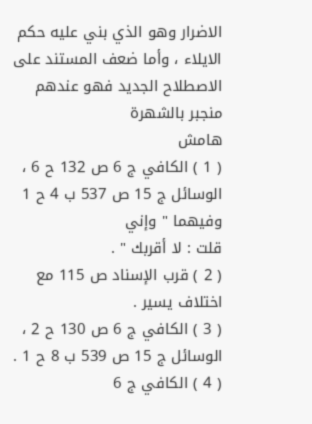الاضرار وهو الذي بني عليه حكم
الايلاء ، وأما ضعف المستند على الاصطلاح الجديد فهو عندهم منجبر بالشهرة
هامش
( 1 ) الكافي ج 6 ص 132 ح 6 ، الوسائل ج 15 ص 537 ب 4 ح 1 وفيهما " وإني
قلت : لا أقربك " .
( 2 ) قرب الإسناد ص 115 مع اختلاف يسير .
( 3 ) الكافي ج 6 ص 130 ح 2 ، الوسائل ج 15 ص 539 ب 8 ح 1 .
( 4 ) الكافي ج 6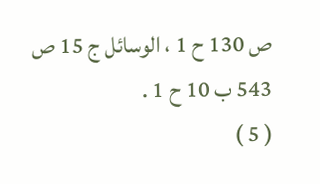ص 130 ح 1 ، الوسائل ج 15 ص 543 ب 10 ح 1 .
( 5 )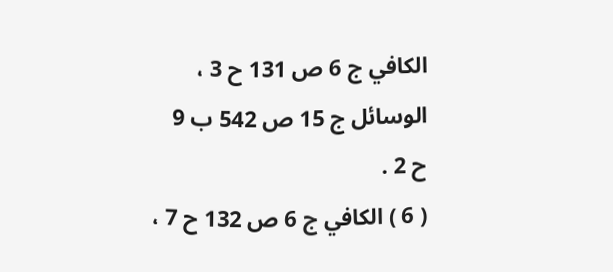الكافي ج 6 ص 131 ح 3 ، الوسائل ج 15 ص 542 ب 9 ح 2 .
( 6 ) الكافي ج 6 ص 132 ح 7 ،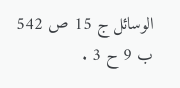الوسائل ج 15 ص 542 ب 9 ح 3 .